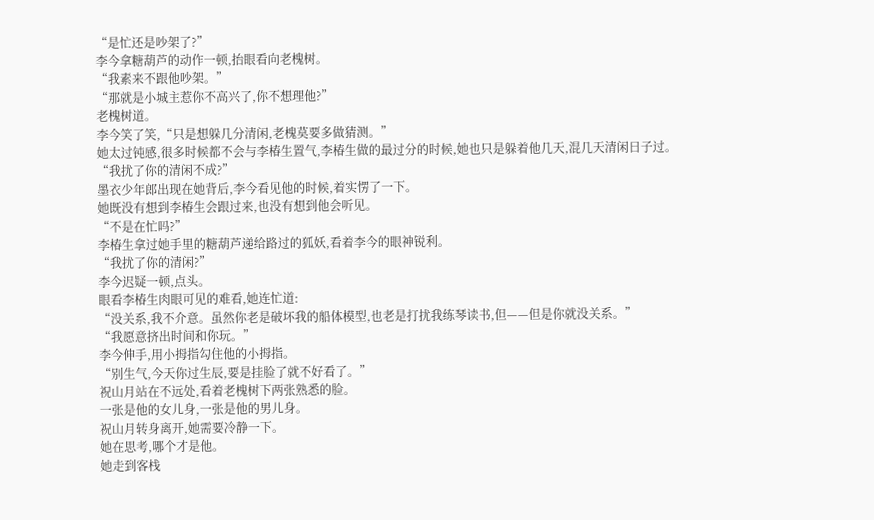“是忙还是吵架了?”
李今拿糖葫芦的动作一顿,抬眼看向老槐树。
“我素来不跟他吵架。”
“那就是小城主惹你不高兴了,你不想理他?”
老槐树道。
李今笑了笑,“只是想躲几分清闲,老槐莫要多做猜测。”
她太过钝感,很多时候都不会与李椿生置气,李椿生做的最过分的时候,她也只是躲着他几天,混几天清闲日子过。
“我扰了你的清闲不成?”
墨衣少年郎出现在她背后,李今看见他的时候,着实愣了一下。
她既没有想到李椿生会跟过来,也没有想到他会听见。
“不是在忙吗?”
李椿生拿过她手里的糖葫芦递给路过的狐妖,看着李今的眼神锐利。
“我扰了你的清闲?”
李今迟疑一顿,点头。
眼看李椿生肉眼可见的难看,她连忙道:
“没关系,我不介意。虽然你老是破坏我的船体模型,也老是打扰我练琴读书,但——但是你就没关系。”
“我愿意挤出时间和你玩。”
李今伸手,用小拇指勾住他的小拇指。
“别生气,今天你过生辰,要是挂脸了就不好看了。”
祝山月站在不远处,看着老槐树下两张熟悉的脸。
一张是他的女儿身,一张是他的男儿身。
祝山月转身离开,她需要冷静一下。
她在思考,哪个才是他。
她走到客栈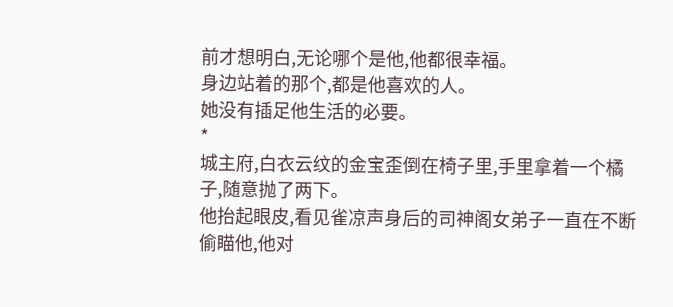前才想明白,无论哪个是他,他都很幸福。
身边站着的那个,都是他喜欢的人。
她没有插足他生活的必要。
*
城主府,白衣云纹的金宝歪倒在椅子里,手里拿着一个橘子,随意抛了两下。
他抬起眼皮,看见雀凉声身后的司神阁女弟子一直在不断偷瞄他,他对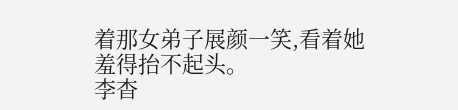着那女弟子展颜一笑,看着她羞得抬不起头。
李杳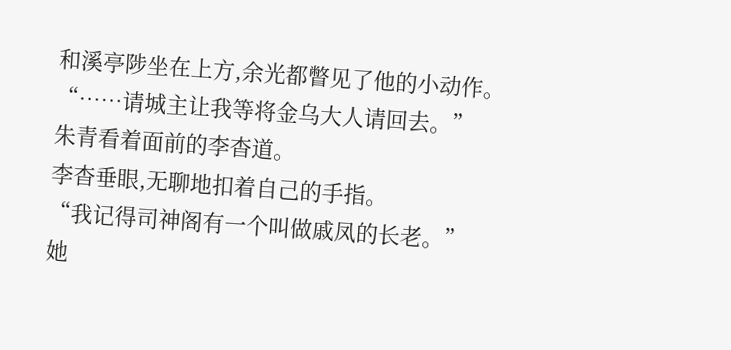和溪亭陟坐在上方,余光都瞥见了他的小动作。
“……请城主让我等将金乌大人请回去。”
朱青看着面前的李杳道。
李杳垂眼,无聊地扣着自己的手指。
“我记得司神阁有一个叫做戚凤的长老。”
她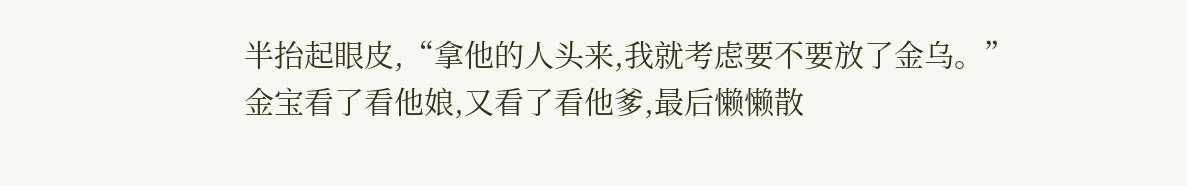半抬起眼皮,“拿他的人头来,我就考虑要不要放了金乌。”
金宝看了看他娘,又看了看他爹,最后懒懒散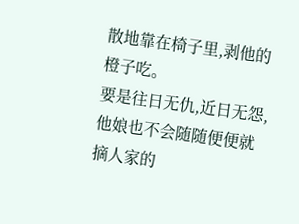散地靠在椅子里,剥他的橙子吃。
要是往日无仇,近日无怨,他娘也不会随随便便就摘人家的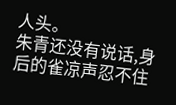人头。
朱青还没有说话,身后的雀凉声忍不住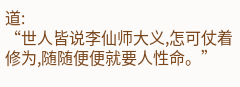道:
“世人皆说李仙师大义,怎可仗着修为,随随便便就要人性命。”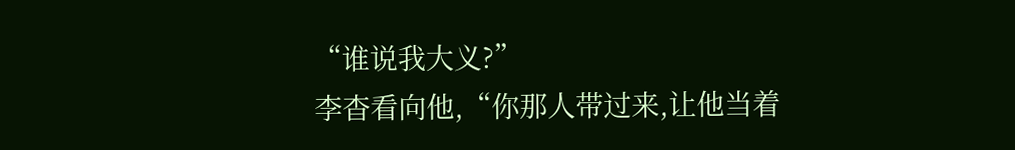“谁说我大义?”
李杳看向他,“你那人带过来,让他当着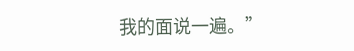我的面说一遍。”